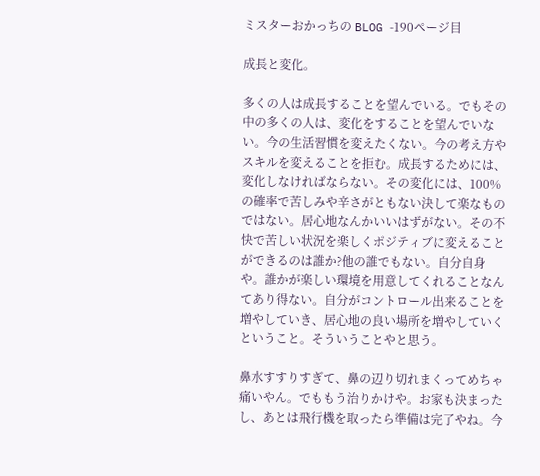ミスターおかっちの BLOG -190ページ目

成長と変化。

多くの人は成長することを望んでいる。でもその中の多くの人は、変化をすることを望んでいない。今の生活習慣を変えたくない。今の考え方やスキルを変えることを拒む。成長するためには、変化しなければならない。その変化には、100%の確率で苦しみや辛さがともない決して楽なものではない。居心地なんかいいはずがない。その不快で苦しい状況を楽しくポジティブに変えることができるのは誰か?他の誰でもない。自分自身や。誰かが楽しい環境を用意してくれることなんてあり得ない。自分がコントロール出来ることを増やしていき、居心地の良い場所を増やしていくということ。そういうことやと思う。

鼻水すすりすぎて、鼻の辺り切れまくってめちゃ痛いやん。でももう治りかけや。お家も決まったし、あとは飛行機を取ったら準備は完了やね。今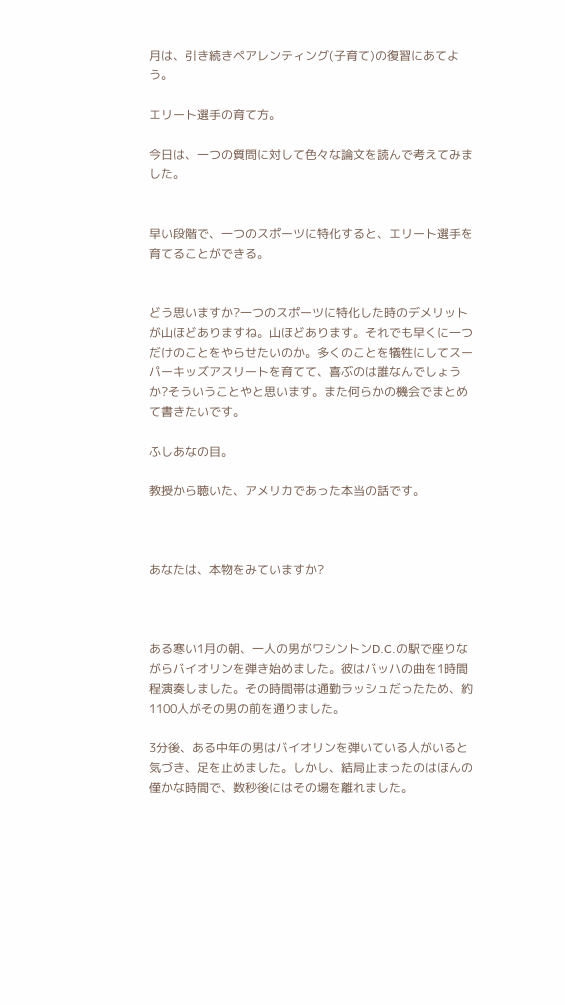月は、引き続きペアレンティング(子育て)の復習にあてよう。

エリート選手の育て方。

今日は、一つの質問に対して色々な論文を読んで考えてみました。


早い段階で、一つのスポーツに特化すると、エリート選手を育てることができる。


どう思いますか?一つのスポーツに特化した時のデメリットが山ほどありますね。山ほどあります。それでも早くに一つだけのことをやらせたいのか。多くのことを犠牲にしてスーパーキッズアスリートを育てて、喜ぶのは誰なんでしょうか?そういうことやと思います。また何らかの機会でまとめて書きたいです。

ふしあなの目。

教授から聴いた、アメリカであった本当の話です。



あなたは、本物をみていますか?



ある寒い1月の朝、一人の男がワシントンD.C.の駅で座りながらバイオリンを弾き始めました。彼はバッハの曲を1時間程演奏しました。その時間帯は通勤ラッシュだったため、約1100人がその男の前を通りました。

3分後、ある中年の男はバイオリンを弾いている人がいると気づき、足を止めました。しかし、結局止まったのはほんの僅かな時間で、数秒後にはその場を離れました。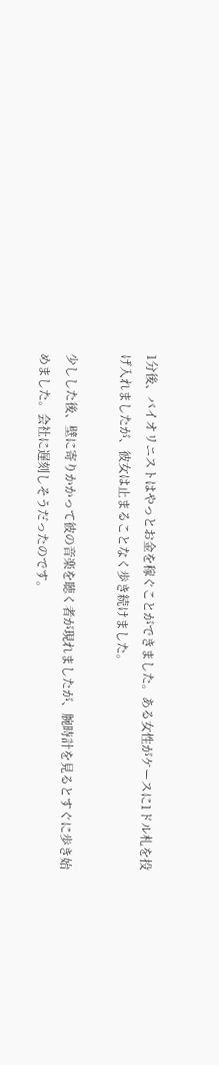1分後、バイオリニストはやっとお金を稼ぐことができました。ある女性がケースに1ドル札を投げ入れましたが、彼女は止まることなく歩き続けました。

少しした後、壁に寄りかかって彼の音楽を聴く者が現れましたが、腕時計を見るとすぐに歩き始めました。会社に遅刻しそうだったのです。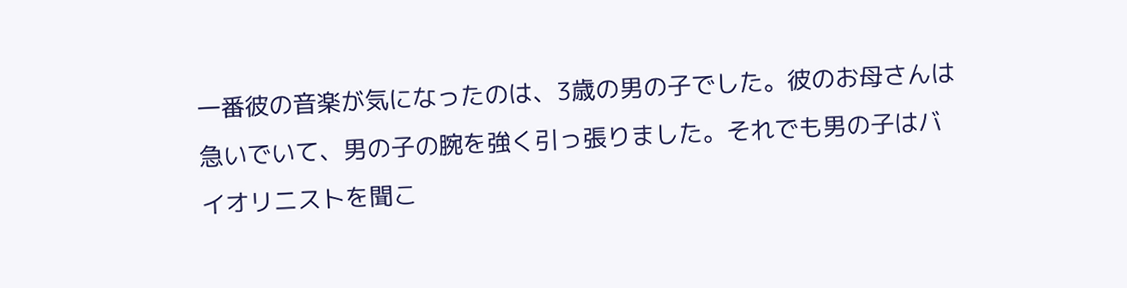一番彼の音楽が気になったのは、3歳の男の子でした。彼のお母さんは急いでいて、男の子の腕を強く引っ張りました。それでも男の子はバイオリニストを聞こ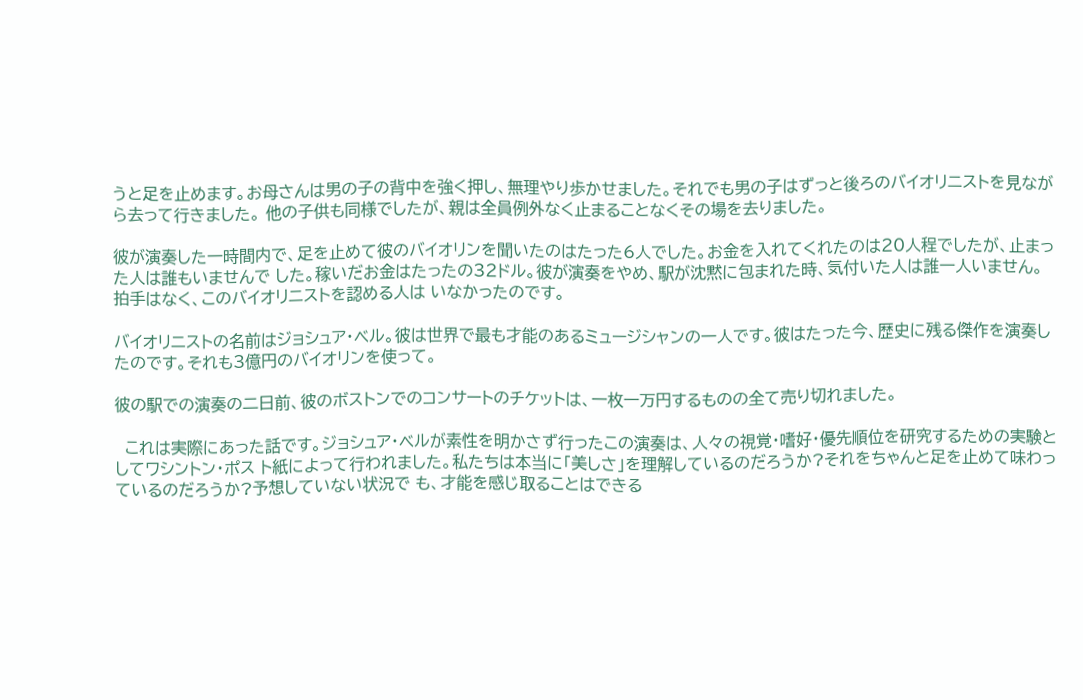うと足を止めます。お母さんは男の子の背中を強く押し、無理やり歩かせました。それでも男の子はずっと後ろのバイオリニストを見ながら去って行きました。 他の子供も同様でしたが、親は全員例外なく止まることなくその場を去りました。

彼が演奏した一時間内で、足を止めて彼のバイオリンを聞いたのはたった6人でした。お金を入れてくれたのは20人程でしたが、止まった人は誰もいませんで した。稼いだお金はたったの32ドル。彼が演奏をやめ、駅が沈黙に包まれた時、気付いた人は誰一人いません。拍手はなく、このバイオリニストを認める人は いなかったのです。

バイオリニストの名前はジョシュア・ベル。彼は世界で最も才能のあるミュージシャンの一人です。彼はたった今、歴史に残る傑作を演奏したのです。それも3億円のバイオリンを使って。

彼の駅での演奏の二日前、彼のボストンでのコンサートのチケットは、一枚一万円するものの全て売り切れました。

  これは実際にあった話です。ジョシュア・ベルが素性を明かさず行ったこの演奏は、人々の視覚・嗜好・優先順位を研究するための実験としてワシントン・ポス ト紙によって行われました。私たちは本当に「美しさ」を理解しているのだろうか?それをちゃんと足を止めて味わっているのだろうか?予想していない状況で も、才能を感じ取ることはできる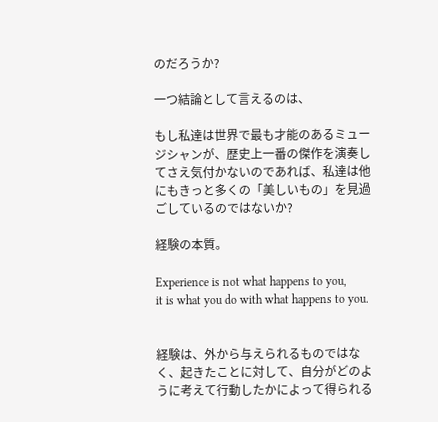のだろうか?

一つ結論として言えるのは、

もし私達は世界で最も才能のあるミュージシャンが、歴史上一番の傑作を演奏してさえ気付かないのであれば、私達は他にもきっと多くの「美しいもの」を見過ごしているのではないか?

経験の本質。

Experience is not what happens to you,
it is what you do with what happens to you.


経験は、外から与えられるものではなく、起きたことに対して、自分がどのように考えて行動したかによって得られる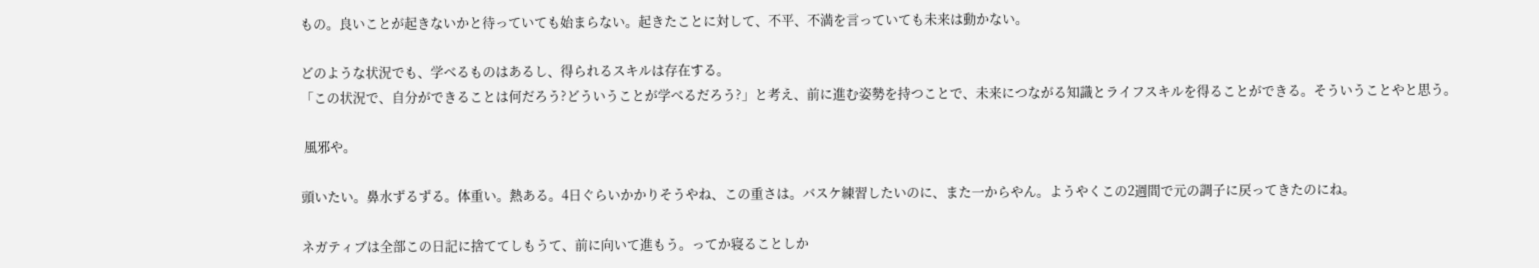もの。良いことが起きないかと待っていても始まらない。起きたことに対して、不平、不満を言っていても未来は動かない。

どのような状況でも、学べるものはあるし、得られるスキルは存在する。
「この状況で、自分ができることは何だろう?どういうことが学べるだろう?」と考え、前に進む姿勢を持つことで、未来につながる知識とライフスキルを得ることができる。そういうことやと思う。

 風邪や。

頭いたい。鼻水ずるずる。体重い。熱ある。4日ぐらいかかりそうやね、この重さは。バスケ練習したいのに、また一からやん。ようやくこの2週間で元の調子に戻ってきたのにね。

ネガティブは全部この日記に捨ててしもうて、前に向いて進もう。ってか寝ることしか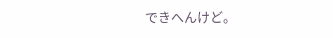できへんけど。